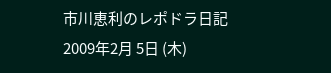市川恵利のレポドラ日記
2009年2月 5日 (木)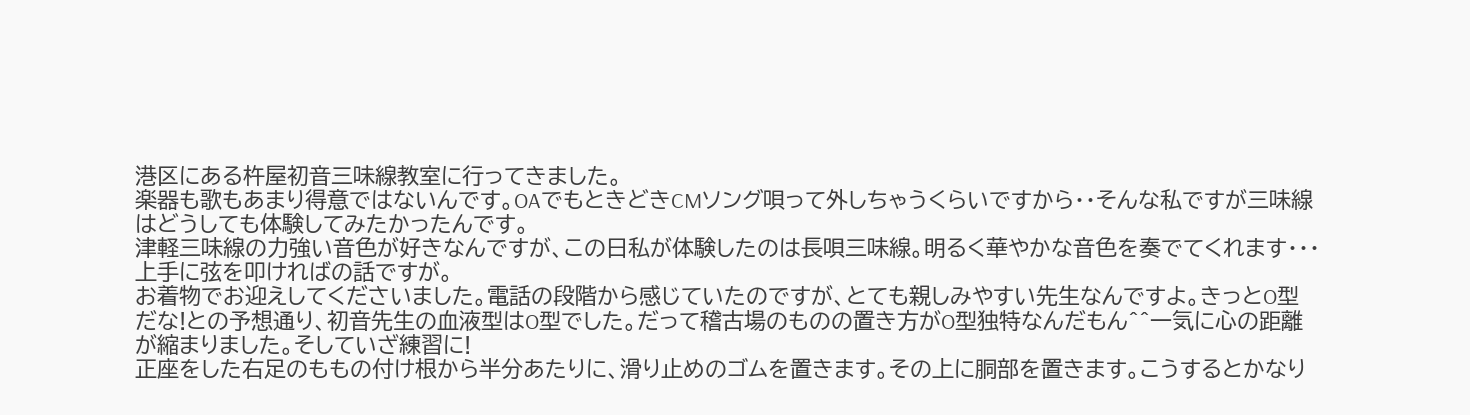港区にある杵屋初音三味線教室に行ってきました。
楽器も歌もあまり得意ではないんです。OAでもときどきCMソング唄って外しちゃうくらいですから・・そんな私ですが三味線はどうしても体験してみたかったんです。
津軽三味線の力強い音色が好きなんですが、この日私が体験したのは長唄三味線。明るく華やかな音色を奏でてくれます・・・上手に弦を叩ければの話ですが。
お着物でお迎えしてくださいました。電話の段階から感じていたのですが、とても親しみやすい先生なんですよ。きっとO型だな!との予想通り、初音先生の血液型はO型でした。だって稽古場のものの置き方がO型独特なんだもん^^一気に心の距離が縮まりました。そしていざ練習に!
正座をした右足のももの付け根から半分あたりに、滑り止めのゴムを置きます。その上に胴部を置きます。こうするとかなり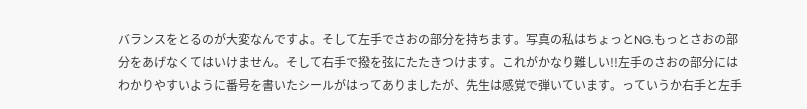バランスをとるのが大変なんですよ。そして左手でさおの部分を持ちます。写真の私はちょっとNG.もっとさおの部分をあげなくてはいけません。そして右手で撥を弦にたたきつけます。これがかなり難しい!!左手のさおの部分にはわかりやすいように番号を書いたシールがはってありましたが、先生は感覚で弾いています。っていうか右手と左手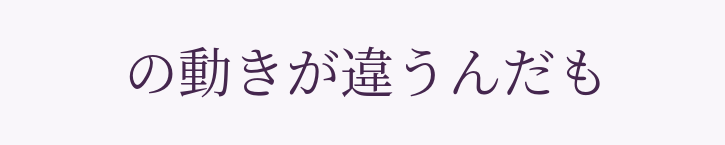の動きが違うんだも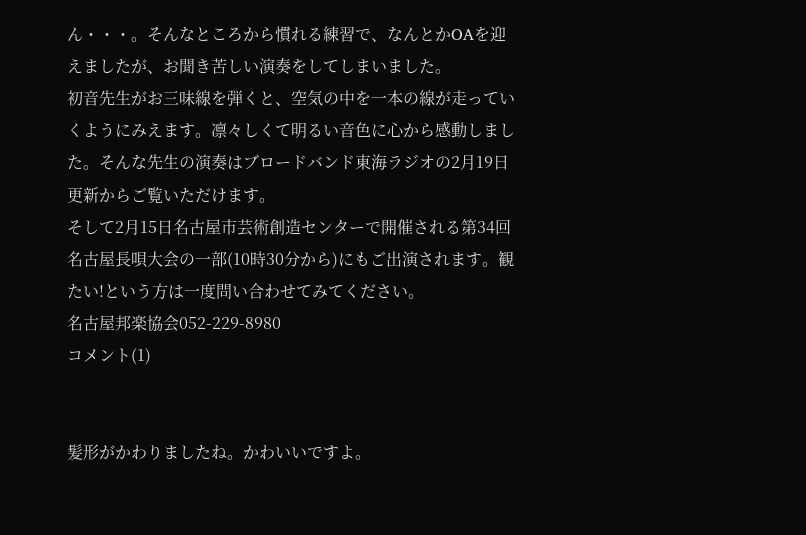ん・・・。そんなところから慣れる練習で、なんとかOAを迎えましたが、お聞き苦しい演奏をしてしまいました。
初音先生がお三味線を弾くと、空気の中を一本の線が走っていくようにみえます。凛々しくて明るい音色に心から感動しました。そんな先生の演奏はブロードバンド東海ラジオの2月19日更新からご覧いただけます。
そして2月15日名古屋市芸術創造センターで開催される第34回名古屋長唄大会の一部(10時30分から)にもご出演されます。観たい!という方は一度問い合わせてみてください。
名古屋邦楽協会052-229-8980
コメント(1)


髪形がかわりましたね。かわいいですよ。